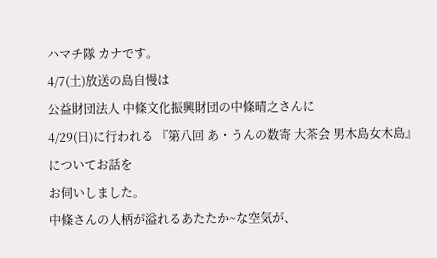ハマチ隊 カナです。
4/7(土)放送の島自慢は
公益財団法人 中條文化振興財団の中條晴之さんに
4/29(日)に行われる 『第八回 あ・うんの数寄 大茶会 男木島女木島』についてお話を
お伺いしました。
中條さんの人柄が溢れるあたたか~な空気が、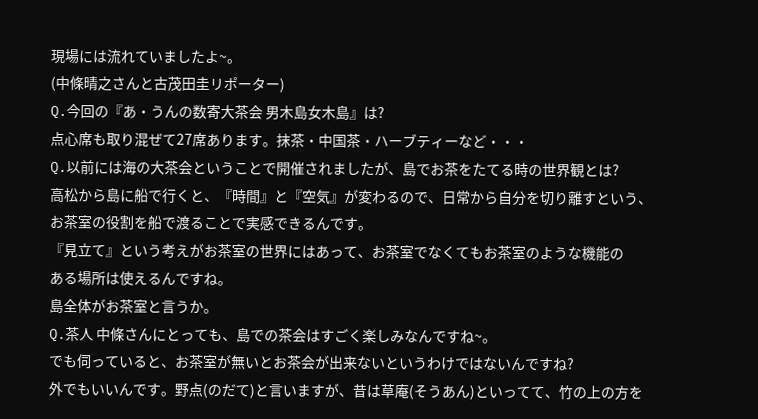現場には流れていましたよ~。
(中條晴之さんと古茂田圭リポーター)
Q.今回の『あ・うんの数寄大茶会 男木島女木島』は?
点心席も取り混ぜて27席あります。抹茶・中国茶・ハーブティーなど・・・
Q.以前には海の大茶会ということで開催されましたが、島でお茶をたてる時の世界観とは?
高松から島に船で行くと、『時間』と『空気』が変わるので、日常から自分を切り離すという、
お茶室の役割を船で渡ることで実感できるんです。
『見立て』という考えがお茶室の世界にはあって、お茶室でなくてもお茶室のような機能の
ある場所は使えるんですね。
島全体がお茶室と言うか。
Q.茶人 中條さんにとっても、島での茶会はすごく楽しみなんですね~。
でも伺っていると、お茶室が無いとお茶会が出来ないというわけではないんですね?
外でもいいんです。野点(のだて)と言いますが、昔は草庵(そうあん)といってて、竹の上の方を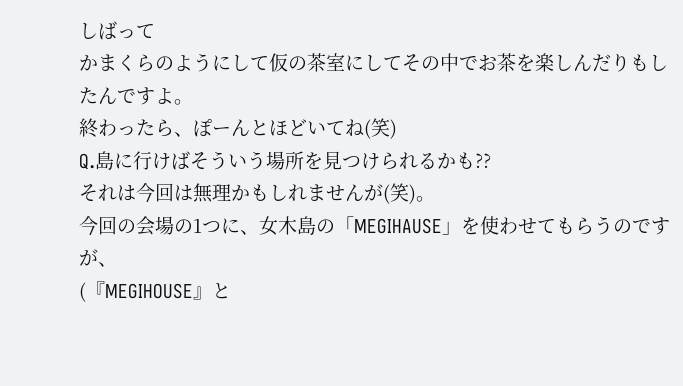しばって
かまくらのようにして仮の茶室にしてその中でお茶を楽しんだりもしたんですよ。
終わったら、ぽーんとほどいてね(笑)
Q.島に行けばそういう場所を見つけられるかも??
それは今回は無理かもしれませんが(笑)。
今回の会場の1つに、女木島の「MEGIHAUSE」を使わせてもらうのですが、
(『MEGIHOUSE』と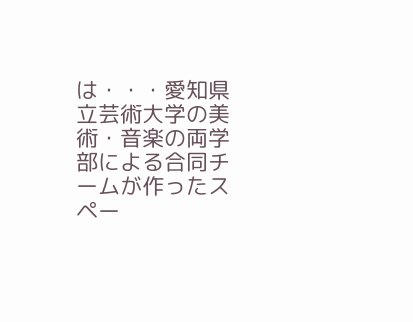は・・・愛知県立芸術大学の美術・音楽の両学部による合同チームが作ったスペー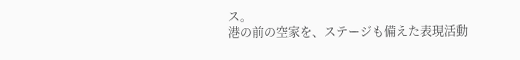ス。
港の前の空家を、ステージも備えた表現活動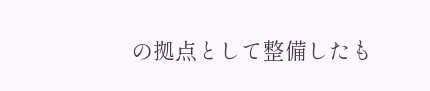の拠点として整備したも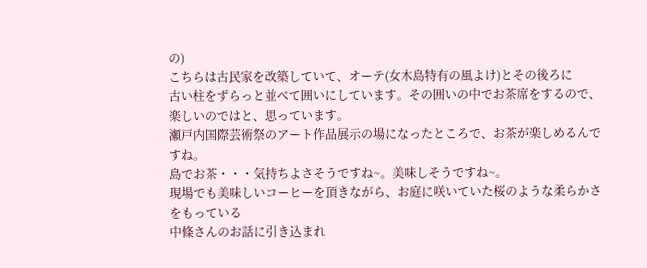の)
こちらは古民家を改築していて、オーテ(女木島特有の風よけ)とその後ろに
古い柱をずらっと並べて囲いにしています。その囲いの中でお茶席をするので、
楽しいのではと、思っています。
瀬戸内国際芸術祭のアート作品展示の場になったところで、お茶が楽しめるんですね。
島でお茶・・・気持ちよさそうですね~。美味しそうですね~。
現場でも美味しいコーヒーを頂きながら、お庭に咲いていた桜のような柔らかさをもっている
中條さんのお話に引き込まれ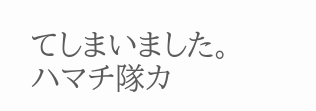てしまいました。
ハマチ隊カ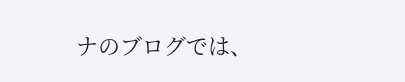ナのブログでは、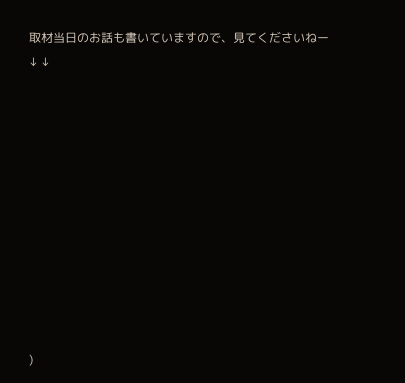取材当日のお話も書いていますので、見てくださいねー
↓ ↓











)